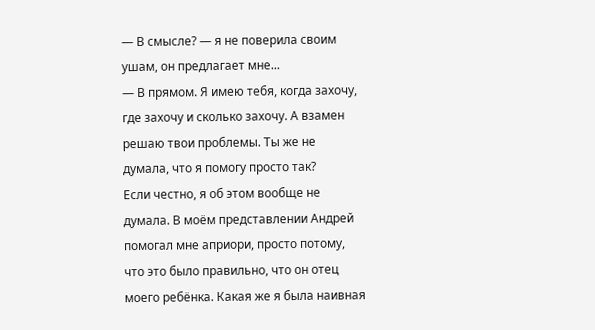— В смысле? — я не поверила своим ушам, он предлагает мне...
— В прямом. Я имею тебя, когда захочу, где захочу и сколько захочу. А взамен решаю твои проблемы. Ты же не думала, что я помогу просто так?
Если честно, я об этом вообще не думала. В моём представлении Андрей помогал мне априори, просто потому, что это было правильно, что он отец моего ребёнка. Какая же я была наивная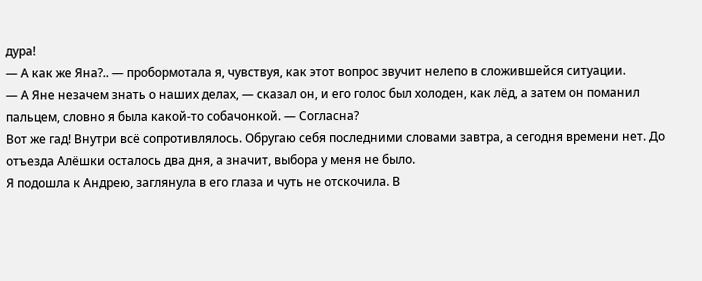дура!
— А как же Яна?.. — пробормотала я, чувствуя, как этот вопрос звучит нелепо в сложившейся ситуации.
— А Яне незачем знать о наших делах, — сказал он, и его голос был холоден, как лёд, а затем он поманил пальцем, словно я была какой-то собачонкой. — Согласна?
Вот же гад! Внутри всё сопротивлялось. Обругаю себя последними словами завтра, а сегодня времени нет. До отъезда Алёшки осталось два дня, а значит, выбора у меня не было.
Я подошла к Андрею, заглянула в его глаза и чуть не отскочила. В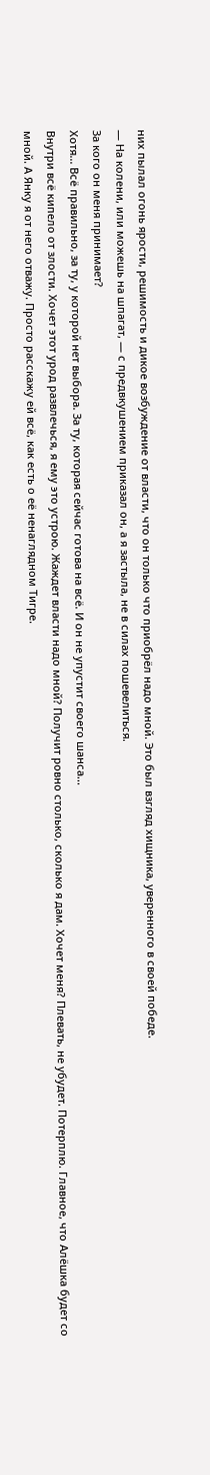них пылал огонь ярости, решимость и дикое возбуждение от власти, что он только что приобрёл надо мной. Это был взгляд хищника, уверенного в своей победе.
— На колени, или можешь на шпагат, — с предвкушением приказал он, а я застыла, не в силах пошевелиться.
За кого он меня принимает?
Хотя... Всё правильно, за ту, у которой нет выбора. За ту, которая сейчас готова на всё. И он не упустит своего шанса...
Внутри всё кипело от злости. Хочет этот урод развлечься, я ему это устрою. Жаждет власти надо мной? Получит ровно столько, сколько я дам. Хочет меня? Плевать, не убудет. Потерплю. Главное, что Алёшка будет со мной. А Янку я от него отважу. Просто расскажу ей всё, как есть о её ненаглядном Тигре.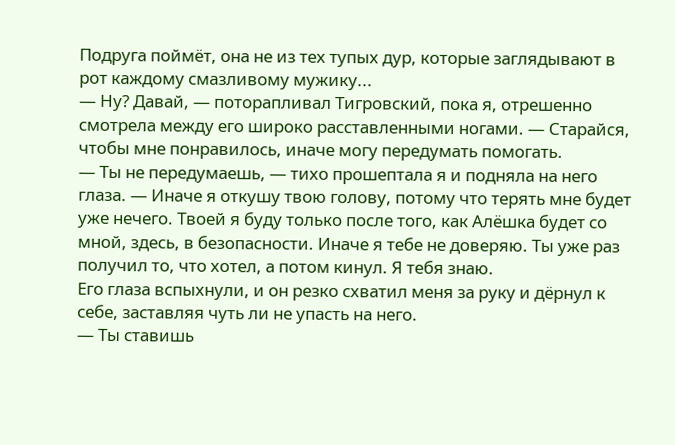Подруга поймёт, она не из тех тупых дур, которые заглядывают в рот каждому смазливому мужику...
— Ну? Давай, — поторапливал Тигровский, пока я, отрешенно смотрела между его широко расставленными ногами. — Старайся, чтобы мне понравилось, иначе могу передумать помогать.
— Ты не передумаешь, — тихо прошептала я и подняла на него глаза. — Иначе я откушу твою голову, потому что терять мне будет уже нечего. Твоей я буду только после того, как Алёшка будет со мной, здесь, в безопасности. Иначе я тебе не доверяю. Ты уже раз получил то, что хотел, а потом кинул. Я тебя знаю.
Его глаза вспыхнули, и он резко схватил меня за руку и дёрнул к себе, заставляя чуть ли не упасть на него.
— Ты ставишь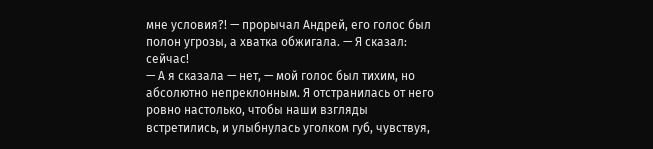мне условия?! — прорычал Андрей, его голос был полон угрозы, а хватка обжигала. — Я сказал: сейчас!
— А я сказала — нет, — мой голос был тихим, но абсолютно непреклонным. Я отстранилась от него ровно настолько, чтобы наши взгляды встретились, и улыбнулась уголком губ, чувствуя,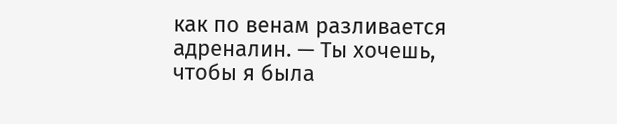как по венам разливается адреналин. — Ты хочешь, чтобы я была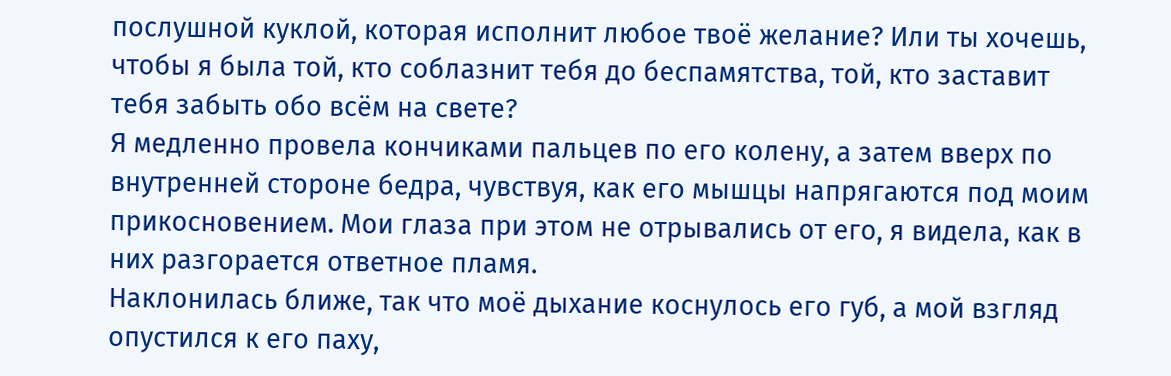послушной куклой, которая исполнит любое твоё желание? Или ты хочешь, чтобы я была той, кто соблазнит тебя до беспамятства, той, кто заставит тебя забыть обо всём на свете?
Я медленно провела кончиками пальцев по его колену, а затем вверх по внутренней стороне бедра, чувствуя, как его мышцы напрягаются под моим прикосновением. Мои глаза при этом не отрывались от его, я видела, как в них разгорается ответное пламя.
Наклонилась ближе, так что моё дыхание коснулось его губ, а мой взгляд опустился к его паху,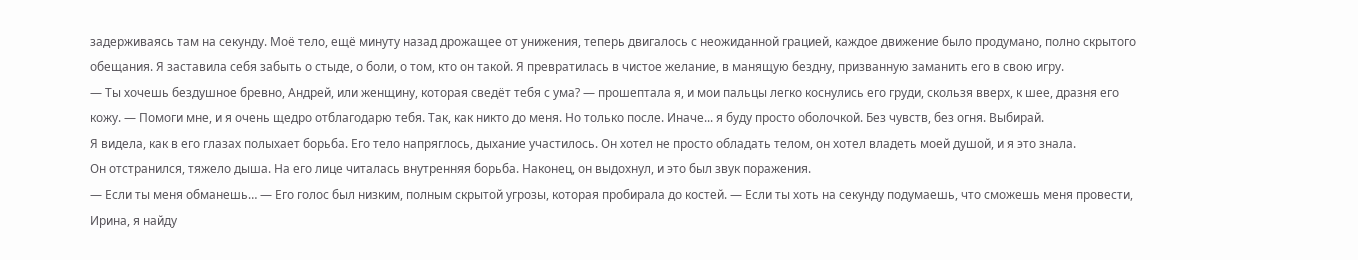задерживаясь там на секунду. Моё тело, ещё минуту назад дрожащее от унижения, теперь двигалось с неожиданной грацией, каждое движение было продумано, полно скрытого обещания. Я заставила себя забыть о стыде, о боли, о том, кто он такой. Я превратилась в чистое желание, в манящую бездну, призванную заманить его в свою игру.
— Ты хочешь бездушное бревно, Андрей, или женщину, которая сведёт тебя с ума? — прошептала я, и мои пальцы легко коснулись его груди, скользя вверх, к шее, дразня его кожу. — Помоги мне, и я очень щедро отблагодарю тебя. Так, как никто до меня. Но только после. Иначе... я буду просто оболочкой. Без чувств, без огня. Выбирай.
Я видела, как в его глазах полыхает борьба. Его тело напряглось, дыхание участилось. Он хотел не просто обладать телом, он хотел владеть моей душой, и я это знала.
Он отстранился, тяжело дыша. На его лице читалась внутренняя борьба. Наконец, он выдохнул, и это был звук поражения.
— Если ты меня обманешь… — Его голос был низким, полным скрытой угрозы, которая пробирала до костей. — Если ты хоть на секунду подумаешь, что сможешь меня провести, Ирина, я найду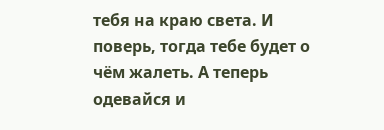тебя на краю света. И поверь, тогда тебе будет о чём жалеть. А теперь одевайся и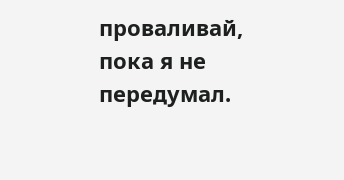проваливай, пока я не передумал.